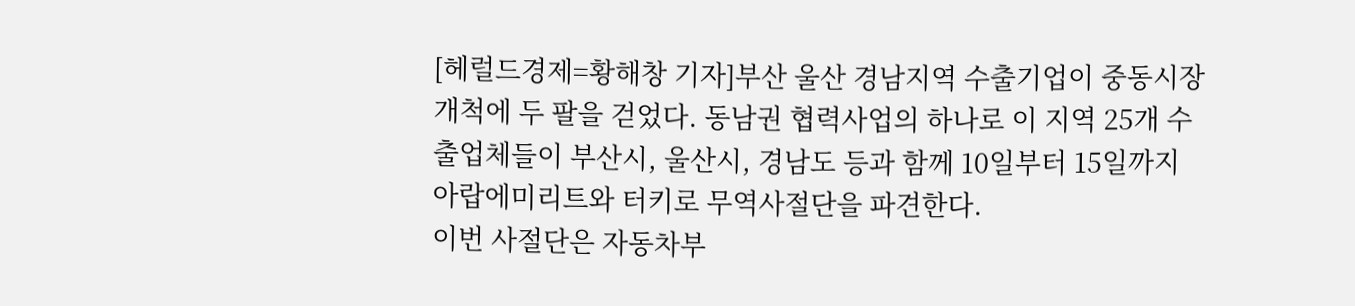[헤럴드경제=황해창 기자]부산 울산 경남지역 수출기업이 중동시장 개척에 두 팔을 걷었다. 동남권 협력사업의 하나로 이 지역 25개 수출업체들이 부산시, 울산시, 경남도 등과 함께 10일부터 15일까지 아랍에미리트와 터키로 무역사절단을 파견한다.
이번 사절단은 자동차부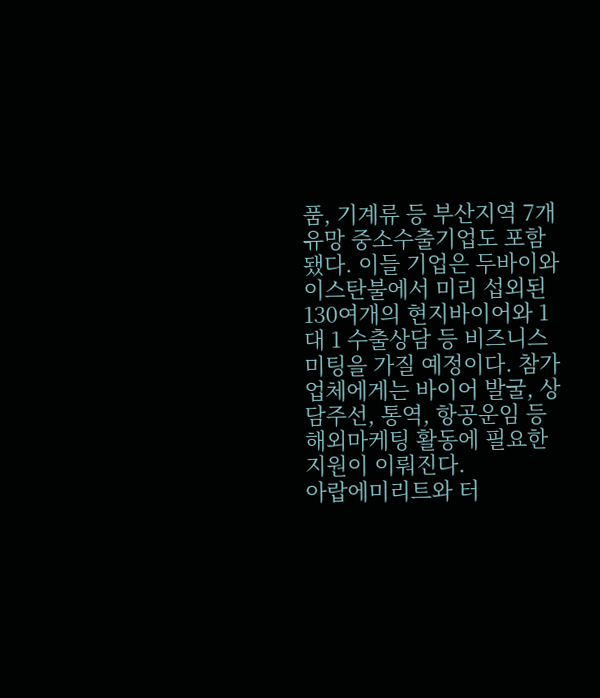품, 기계류 등 부산지역 7개 유망 중소수출기업도 포함됐다. 이들 기업은 두바이와 이스탄불에서 미리 섭외된 130여개의 현지바이어와 1대 1 수출상담 등 비즈니스 미팅을 가질 예정이다. 참가업체에게는 바이어 발굴, 상담주선, 통역, 항공운임 등 해외마케팅 활동에 필요한 지원이 이뤄진다.
아랍에미리트와 터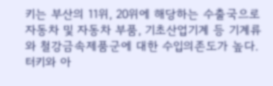키는 부산의 11위, 20위에 해당하는 수출국으로 자동차 및 자동차 부품, 기초산업기계 등 기계류와 철강금속제품군에 대한 수입의존도가 높다.
터키와 아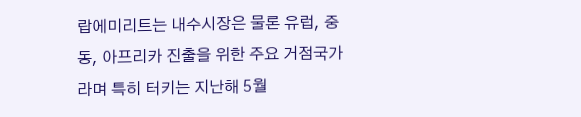랍에미리트는 내수시장은 물론 유럽, 중동, 아프리카 진출을 위한 주요 거점국가라며 특히 터키는 지난해 5월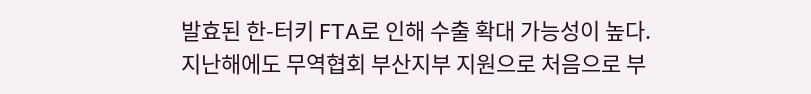발효된 한-터키 FTA로 인해 수출 확대 가능성이 높다.
지난해에도 무역협회 부산지부 지원으로 처음으로 부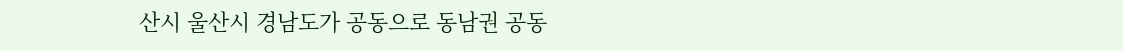산시 울산시 경남도가 공동으로 동남권 공동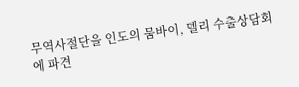무역사절단을 인도의 뭄바이, 델리 수출상담회에 파견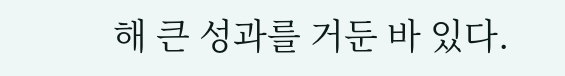해 큰 성과를 거둔 바 있다.